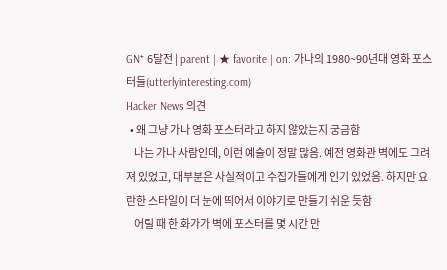GN⁺ 6달전 | parent | ★ favorite | on: 가나의 1980~90년대 영화 포스터들(utterlyinteresting.com)
Hacker News 의견
  • 왜 그냥 가나 영화 포스터라고 하지 않았는지 궁금함
    나는 가나 사람인데, 이런 예술이 정말 많음. 예전 영화관 벽에도 그려져 있었고, 대부분은 사실적이고 수집가들에게 인기 있었음. 하지만 요란한 스타일이 더 눈에 띄어서 이야기로 만들기 쉬운 듯함
    어릴 때 한 화가가 벽에 포스터를 몇 시간 만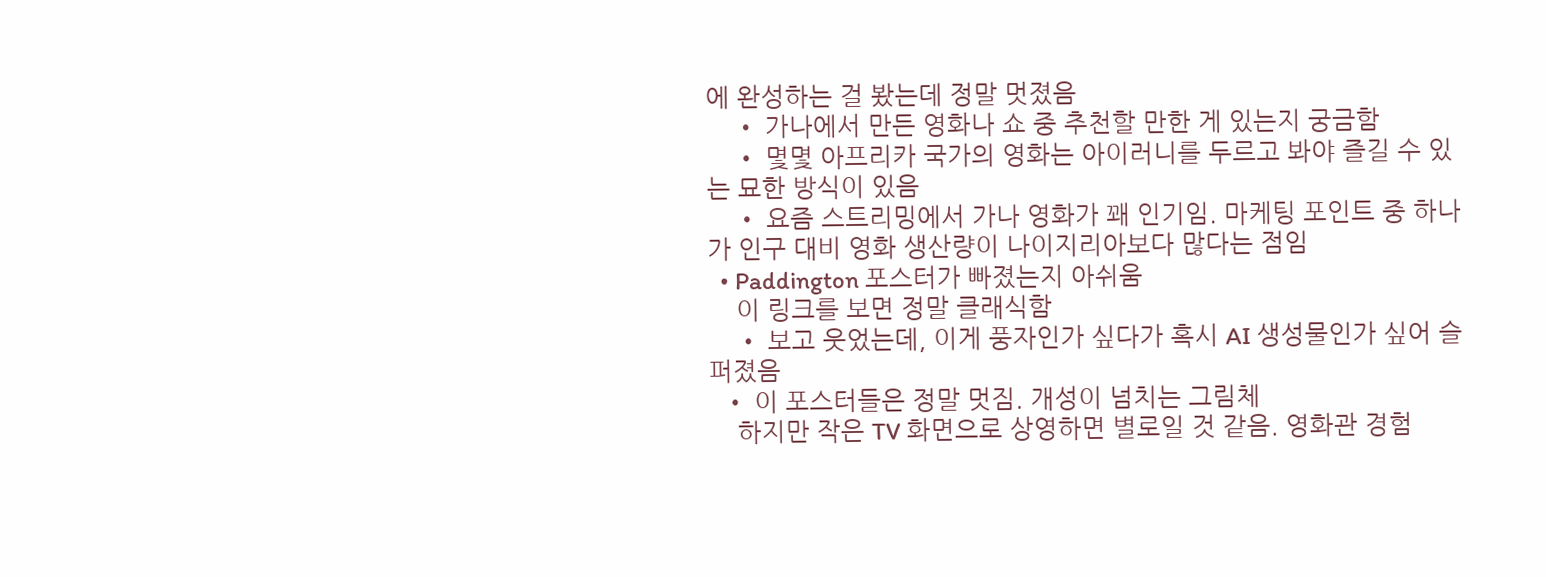에 완성하는 걸 봤는데 정말 멋졌음
    • 가나에서 만든 영화나 쇼 중 추천할 만한 게 있는지 궁금함
    • 몇몇 아프리카 국가의 영화는 아이러니를 두르고 봐야 즐길 수 있는 묘한 방식이 있음
    • 요즘 스트리밍에서 가나 영화가 꽤 인기임. 마케팅 포인트 중 하나가 인구 대비 영화 생산량이 나이지리아보다 많다는 점임
  • Paddington 포스터가 빠졌는지 아쉬움
    이 링크를 보면 정말 클래식함
    • 보고 웃었는데, 이게 풍자인가 싶다가 혹시 AI 생성물인가 싶어 슬퍼졌음
  • 이 포스터들은 정말 멋짐. 개성이 넘치는 그림체
    하지만 작은 TV 화면으로 상영하면 별로일 것 같음. 영화관 경험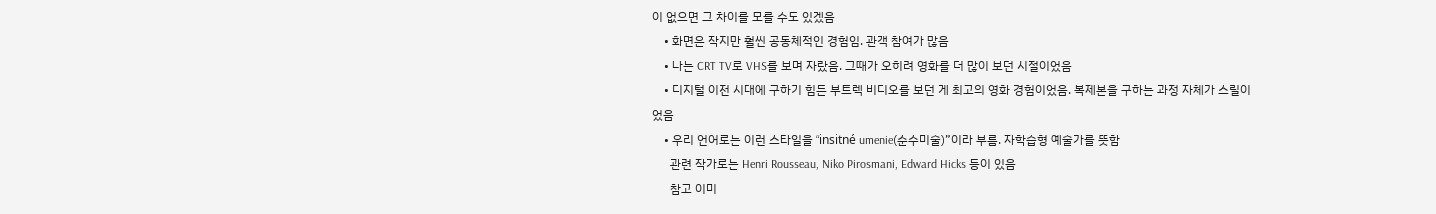이 없으면 그 차이를 모를 수도 있겠음
    • 화면은 작지만 훨씬 공동체적인 경험임. 관객 참여가 많음
    • 나는 CRT TV로 VHS를 보며 자랐음. 그때가 오히려 영화를 더 많이 보던 시절이었음
    • 디지털 이전 시대에 구하기 힘든 부트렉 비디오를 보던 게 최고의 영화 경험이었음. 복제본을 구하는 과정 자체가 스릴이었음
    • 우리 언어로는 이런 스타일을 “insitné umenie(순수미술)”이라 부름. 자학습형 예술가를 뜻함
      관련 작가로는 Henri Rousseau, Niko Pirosmani, Edward Hicks 등이 있음
      참고 이미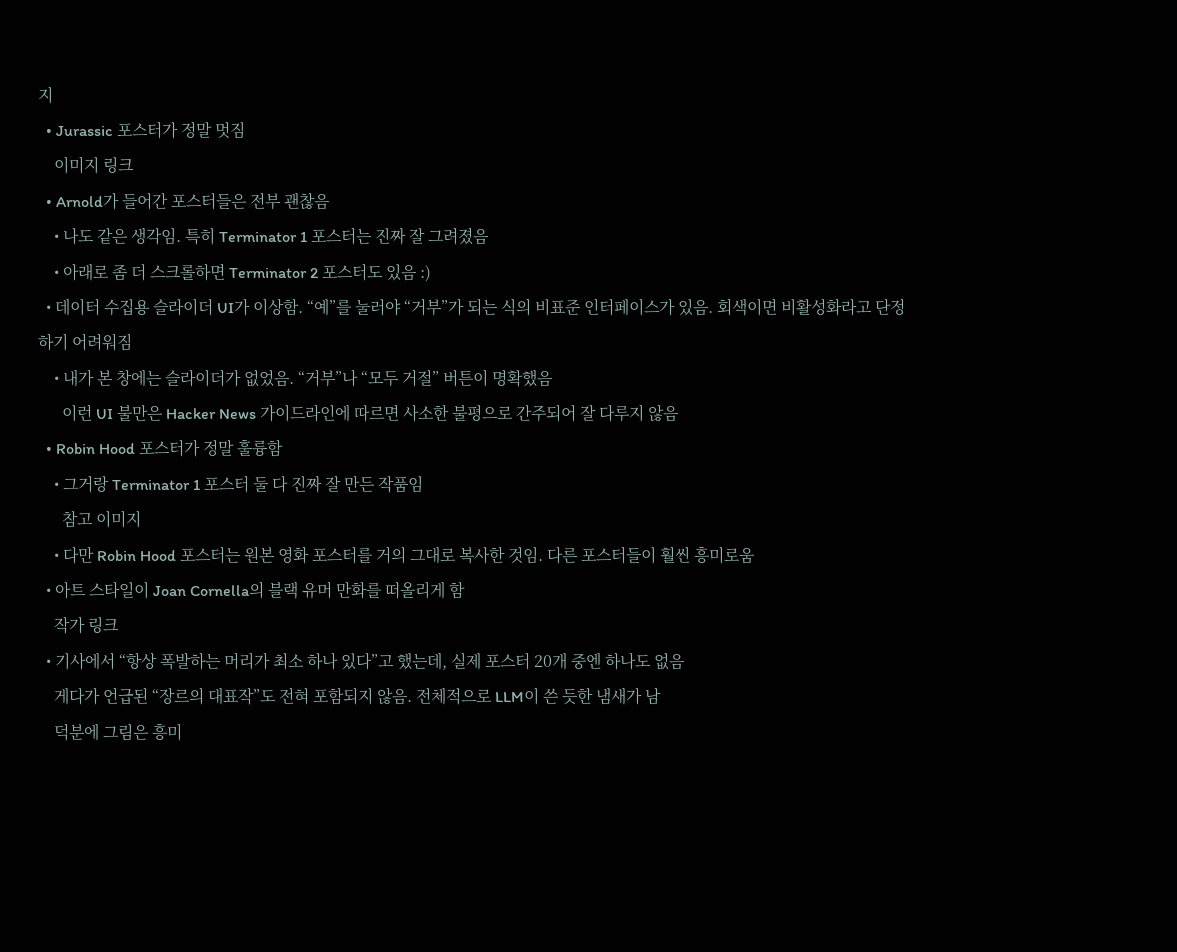지
  • Jurassic 포스터가 정말 멋짐
    이미지 링크
  • Arnold가 들어간 포스터들은 전부 괜찮음
    • 나도 같은 생각임. 특히 Terminator 1 포스터는 진짜 잘 그려졌음
    • 아래로 좀 더 스크롤하면 Terminator 2 포스터도 있음 :)
  • 데이터 수집용 슬라이더 UI가 이상함. “예”를 눌러야 “거부”가 되는 식의 비표준 인터페이스가 있음. 회색이면 비활성화라고 단정하기 어려워짐
    • 내가 본 창에는 슬라이더가 없었음. “거부”나 “모두 거절” 버튼이 명확했음
      이런 UI 불만은 Hacker News 가이드라인에 따르면 사소한 불평으로 간주되어 잘 다루지 않음
  • Robin Hood 포스터가 정말 훌륭함
    • 그거랑 Terminator 1 포스터 둘 다 진짜 잘 만든 작품임
      참고 이미지
    • 다만 Robin Hood 포스터는 원본 영화 포스터를 거의 그대로 복사한 것임. 다른 포스터들이 훨씬 흥미로움
  • 아트 스타일이 Joan Cornella의 블랙 유머 만화를 떠올리게 함
    작가 링크
  • 기사에서 “항상 폭발하는 머리가 최소 하나 있다”고 했는데, 실제 포스터 20개 중엔 하나도 없음
    게다가 언급된 “장르의 대표작”도 전혀 포함되지 않음. 전체적으로 LLM이 쓴 듯한 냄새가 남
    덕분에 그림은 흥미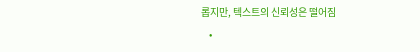롭지만, 텍스트의 신뢰성은 떨어짐
    •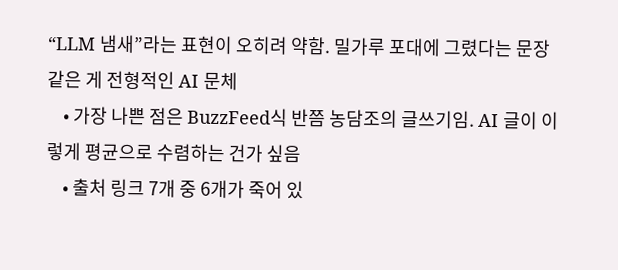“LLM 냄새”라는 표현이 오히려 약함. 밀가루 포대에 그렸다는 문장 같은 게 전형적인 AI 문체
    • 가장 나쁜 점은 BuzzFeed식 반쯤 농담조의 글쓰기임. AI 글이 이렇게 평균으로 수렴하는 건가 싶음
    • 출처 링크 7개 중 6개가 죽어 있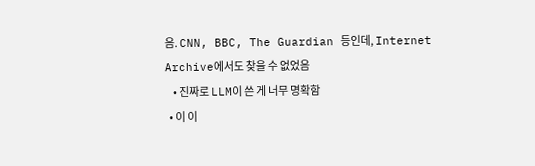음. CNN, BBC, The Guardian 등인데, Internet Archive에서도 찾을 수 없었음
    • 진짜로 LLM이 쓴 게 너무 명확함
  • 이 이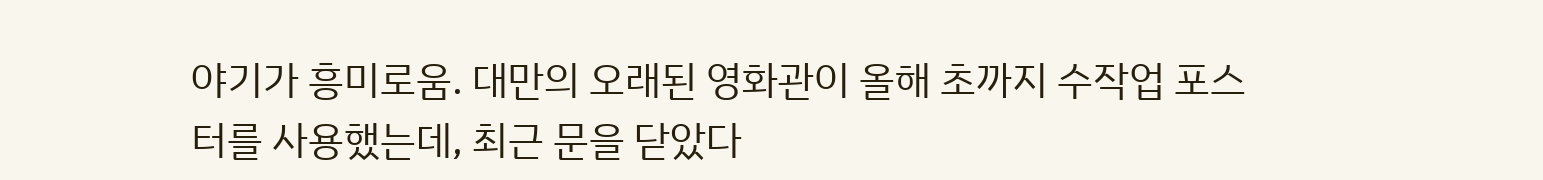야기가 흥미로움. 대만의 오래된 영화관이 올해 초까지 수작업 포스터를 사용했는데, 최근 문을 닫았다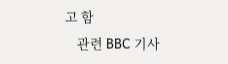고 함
    관련 BBC 기사